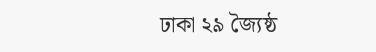ঢাকা ২৯ জ্যৈষ্ঠ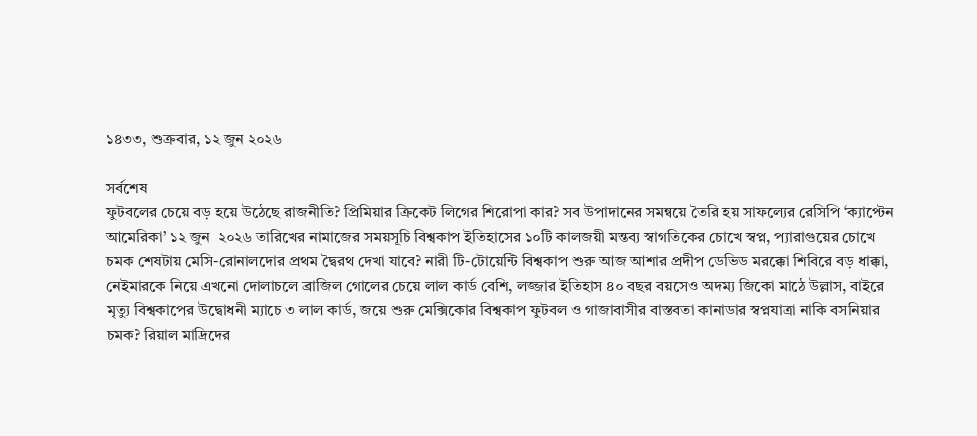১৪৩৩, শুক্রবার, ১২ জুন ২০২৬

সর্বশেষ
ফুটবলের চেয়ে বড় হয়ে উঠেছে রাজনীতি? প্রিমিয়ার ক্রিকেট লিগের শিরোপা কার? সব উপাদানের সমন্বয়ে তৈরি হয় সাফল্যের রেসিপি ‘ক্যাপ্টেন আমেরিকা’ ১২ জুন  ২০২৬ তারিখের নামাজের সময়সূচি বিশ্বকাপ ইতিহাসের ১০টি কালজয়ী মন্তব্য স্বাগতিকের চোখে স্বপ্ন, প্যারাগুয়ের চোখে চমক শেষটায় মেসি-রোনালদোর প্রথম দ্বৈরথ দেখা যাবে? নারী টি-টোয়েন্টি বিশ্বকাপ শুরু আজ আশার প্রদীপ ডেভিড মরক্কো শিবিরে বড় ধাক্কা, নেইমারকে নিয়ে এখনো দোলাচলে ব্রাজিল গোলের চেয়ে লাল কার্ড বেশি, লজ্জার ইতিহাস ৪০ বছর বয়সেও অদম্য জিকো মাঠে উল্লাস, বাইরে মৃত্যু বিশ্বকাপের উদ্বোধনী ম্যাচে ৩ লাল কার্ড, জয়ে শুরু মেক্সিকোর বিশ্বকাপ ফুটবল ও গাজাবাসীর বাস্তবতা কানাডার স্বপ্নযাত্রা নাকি বসনিয়ার চমক? রিয়াল মাদ্রিদের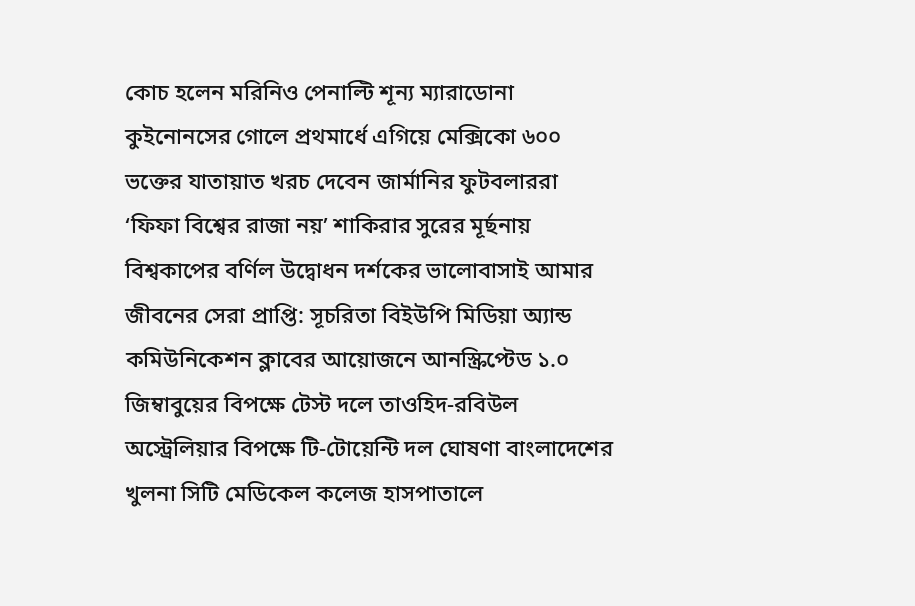কোচ হলেন মরিনিও পেনাল্টি শূন্য ম্যারাডোনা কুইনোনসের গোলে প্রথমার্ধে এগিয়ে মেক্সিকো ৬০০ ভক্তের যাতায়াত খরচ দেবেন জার্মানির ফুটবলাররা ‘ফিফা বিশ্বের রাজা নয়’ শাকিরার সুরের মূর্ছনায় বিশ্বকাপের বর্ণিল উদ্বোধন দর্শকের ভালোবাসাই আমার জীবনের সেরা প্রাপ্তি: সূচরিতা বিইউপি মিডিয়া অ্যান্ড কমিউনিকেশন ক্লাবের আয়োজনে আনস্ক্রিপ্টেড ১.০ জিম্বাবুয়ের বিপক্ষে টেস্ট দলে তাওহিদ-রবিউল অস্ট্রেলিয়ার বিপক্ষে টি-টোয়েন্টি দল ঘোষণা বাংলাদেশের খুলনা সিটি মেডিকেল কলেজ হাসপাতালে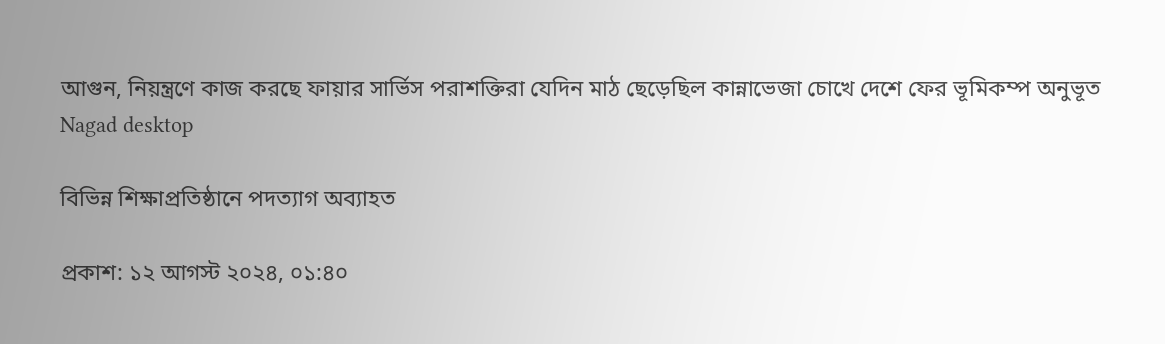আগুন, নিয়ন্ত্রণে কাজ করছে ফায়ার সার্ভিস পরাশক্তিরা যেদিন মাঠ ছেড়েছিল কান্নাভেজা চোখে দেশে ফের ভূমিকম্প অনুভূত
Nagad desktop

বিভিন্ন শিক্ষাপ্রতিষ্ঠানে পদত্যাগ অব্যাহত

প্রকাশ: ১২ আগস্ট ২০২৪, ০১:৪০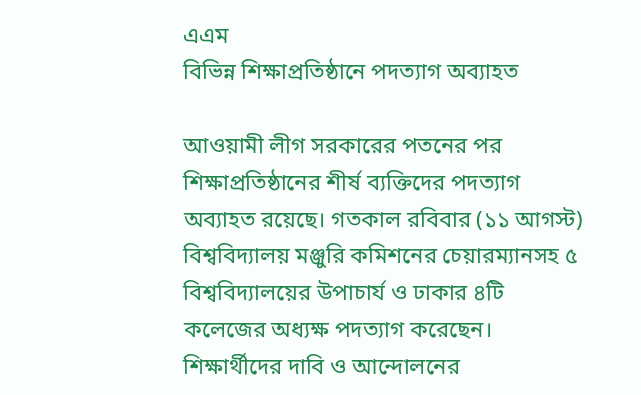এএম
বিভিন্ন শিক্ষাপ্রতিষ্ঠানে পদত্যাগ অব্যাহত

আওয়ামী লীগ সরকারের পতনের পর শিক্ষাপ্রতিষ্ঠানের শীর্ষ ব্যক্তিদের পদত্যাগ অব্যাহত রয়েছে। গতকাল রবিবার (১১ আগস্ট) বিশ্ববিদ্যালয় মঞ্জুরি কমিশনের চেয়ারম্যানসহ ৫ বিশ্ববিদ্যালয়ের উপাচার্য ও ঢাকার ৪টি কলেজের অধ্যক্ষ পদত্যাগ করেছেন। শিক্ষার্থীদের দাবি ও আন্দোলনের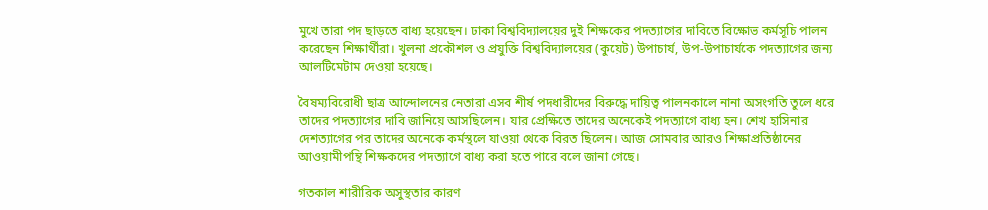মুখে তারা পদ ছাড়তে বাধ্য হয়েছেন। ঢাকা বিশ্ববিদ্যালয়ের দুই শিক্ষকের পদত্যাগের দাবিতে বিক্ষোভ কর্মসূচি পালন করেছেন শিক্ষার্থীরা। খুলনা প্রকৌশল ও প্রযুক্তি বিশ্ববিদ্যালয়ের (কুয়েট) উপাচার্য, উপ-উপাচার্যকে পদত্যাগের জন্য আলটিমেটাম দেওয়া হয়েছে।

বৈষম্যবিরোধী ছাত্র আন্দোলনের নেতারা এসব শীর্ষ পদধারীদের বিরুদ্ধে দায়িত্ব পালনকালে নানা অসংগতি তুলে ধরে তাদের পদত্যাগের দাবি জানিয়ে আসছিলেন। যার প্রেক্ষিতে তাদের অনেকেই পদত্যাগে বাধ্য হন। শেখ হাসিনার দেশত্যাগের পর তাদের অনেকে কর্মস্থলে যাওয়া থেকে বিরত ছিলেন। আজ সোমবার আরও শিক্ষাপ্রতিষ্ঠানের আওয়ামীপন্থি শিক্ষকদের পদত্যাগে বাধ্য করা হতে পারে বলে জানা গেছে।

গতকাল শারীরিক অসুস্থতার কারণ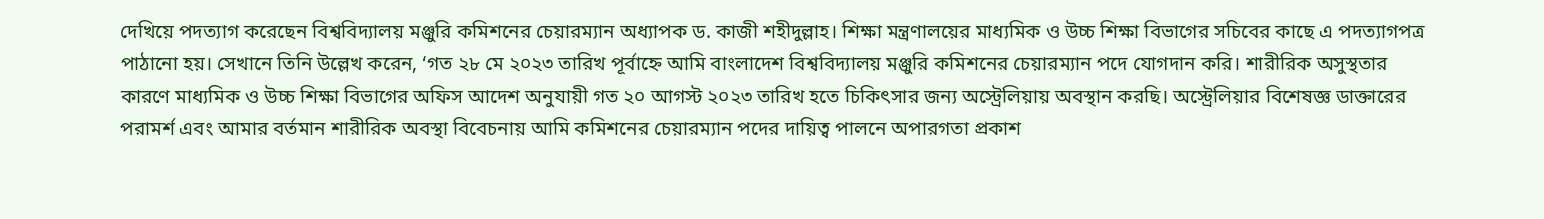দেখিয়ে পদত্যাগ করেছেন বিশ্ববিদ্যালয় মঞ্জুরি কমিশনের চেয়ারম্যান অধ্যাপক ড. কাজী শহীদুল্লাহ। শিক্ষা মন্ত্রণালয়ের মাধ্যমিক ও উচ্চ শিক্ষা বিভাগের সচিবের কাছে এ পদত্যাগপত্র পাঠানো হয়। সেখানে তিনি উল্লেখ করেন, ‘গত ২৮ মে ২০২৩ তারিখ পূর্বাহ্নে আমি বাংলাদেশ বিশ্ববিদ্যালয় মঞ্জুরি কমিশনের চেয়ারম্যান পদে যোগদান করি। শারীরিক অসুস্থতার কারণে মাধ্যমিক ও উচ্চ শিক্ষা বিভাগের অফিস আদেশ অনুযায়ী গত ২০ আগস্ট ২০২৩ তারিখ হতে চিকিৎসার জন্য অস্ট্রেলিয়ায় অবস্থান করছি। অস্ট্রেলিয়ার বিশেষজ্ঞ ডাক্তারের পরামর্শ এবং আমার বর্তমান শারীরিক অবস্থা বিবেচনায় আমি কমিশনের চেয়ারম্যান পদের দায়িত্ব পালনে অপারগতা প্রকাশ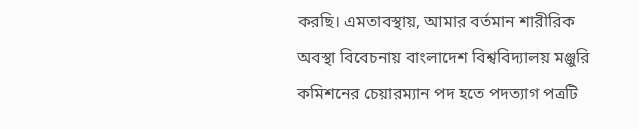করছি। এমতাবস্থায়, আমার বর্তমান শারীরিক অবস্থা বিবেচনায় বাংলাদেশ বিশ্ববিদ্যালয় মঞ্জুরি কমিশনের চেয়ারম্যান পদ হতে পদত্যাগ পত্রটি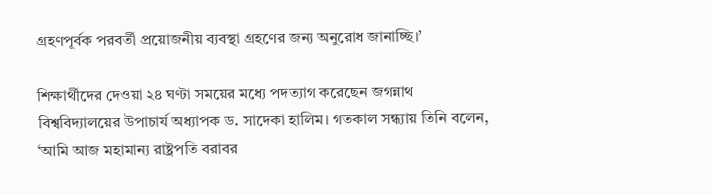গ্রহণপূর্বক পরবর্তী প্রয়োজনীয় ব্যবস্থা গ্রহণের জন্য অনুরোধ জানাচ্ছি।’

শিক্ষার্থীদের দেওয়া ২৪ ঘণ্টা সময়ের মধ্যে পদত্যাগ করেছেন জগন্নাথ বিশ্ববিদ্যালয়ের উপাচার্য অধ্যাপক ড. সাদেকা হালিম। গতকাল সন্ধ্যায় তিনি বলেন, ‘আমি আজ মহামান্য রাষ্ট্রপতি বরাবর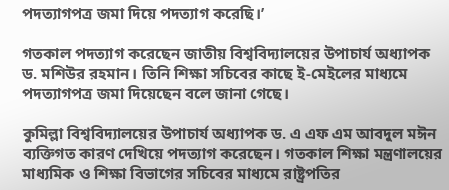পদত্যাগপত্র জমা দিয়ে পদত্যাগ করেছি।’

গতকাল পদত্যাগ করেছেন জাতীয় বিশ্ববিদ্যালয়ের উপাচার্য অধ্যাপক ড. মশিউর রহমান। তিনি শিক্ষা সচিবের কাছে ই-মেইলের মাধ্যমে পদত্যাগপত্র জমা দিয়েছেন বলে জানা গেছে।

কুমিল্লা বিশ্ববিদ্যালয়ের উপাচার্য অধ্যাপক ড. এ এফ এম আবদুল মঈন ব্যক্তিগত কারণ দেখিয়ে পদত্যাগ করেছেন। গতকাল শিক্ষা মন্ত্রণালয়ের মাধ্যমিক ও শিক্ষা বিভাগের সচিবের মাধ্যমে রাষ্ট্রপতির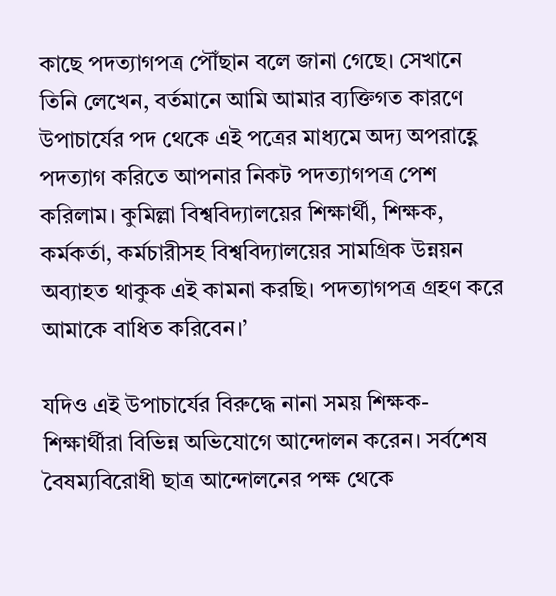কাছে পদত্যাগপত্র পৌঁছান বলে জানা গেছে। সেখানে তিনি লেখেন, বর্তমানে আমি আমার ব্যক্তিগত কারণে উপাচার্যের পদ থেকে এই পত্রের মাধ্যমে অদ্য অপরাহ্ণে পদত্যাগ করিতে আপনার নিকট পদত্যাগপত্র পেশ করিলাম। কুমিল্লা বিশ্ববিদ্যালয়ের শিক্ষার্থী, শিক্ষক, কর্মকর্তা, কর্মচারীসহ বিশ্ববিদ্যালয়ের সামগ্রিক উন্নয়ন অব্যাহত থাকুক এই কামনা করছি। পদত্যাগপত্র গ্রহণ করে আমাকে বাধিত করিবেন।’

যদিও এই উপাচার্যের বিরুদ্ধে নানা সময় শিক্ষক-শিক্ষার্থীরা বিভিন্ন অভিযোগে আন্দোলন করেন। সর্বশেষ বৈষম্যবিরোধী ছাত্র আন্দোলনের পক্ষ থেকে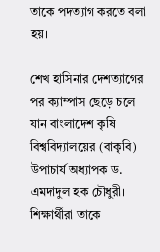তাকে পদত্যাগ করতে বলা হয়।

শেখ হাসিনার দেশত্যাগের পর ক্যাম্পাস ছেড়ে চলে যান বাংলাদেশ কৃষি বিশ্ববিদ্যালয়ের (বাকৃবি) উপাচার্য অধ্যাপক ড. এমদাদুল হক চৌধুরী। শিক্ষার্থীরা তাকে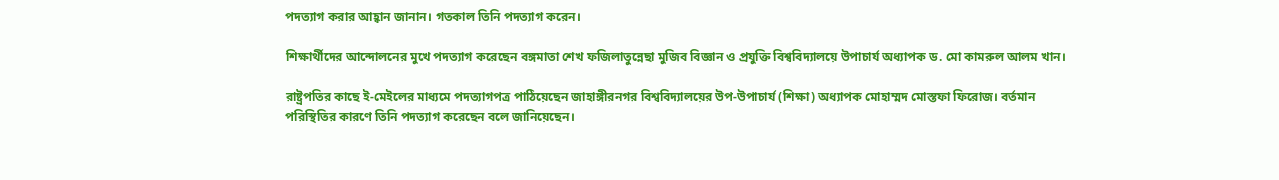পদত্যাগ করার আহ্বান জানান। গতকাল তিনি পদত্যাগ করেন।

শিক্ষার্থীদের আন্দোলনের মুখে পদত্যাগ করেছেন বঙ্গমাতা শেখ ফজিলাতুন্নেছা মুজিব বিজ্ঞান ও প্রযুক্তি বিশ্ববিদ্যালয়ে উপাচার্য অধ্যাপক ড. মো কামরুল আলম খান।

রাষ্ট্রপতির কাছে ই-মেইলের মাধ্যমে পদত্যাগপত্র পাঠিয়েছেন জাহাঙ্গীরনগর বিশ্ববিদ্যালয়ের উপ-উপাচার্য (শিক্ষা) অধ্যাপক মোহাম্মদ মোস্তফা ফিরোজ। বর্তমান পরিস্থিতির কারণে তিনি পদত্যাগ করেছেন বলে জানিয়েছেন।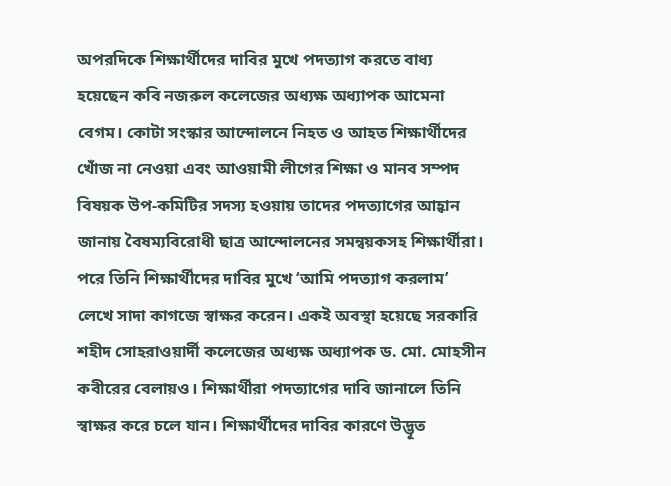অপরদিকে শিক্ষার্থীদের দাবির মুখে পদত্যাগ করতে বাধ্য হয়েছেন কবি নজরুল কলেজের অধ্যক্ষ অধ্যাপক আমেনা বেগম। কোটা সংস্কার আন্দোলনে নিহত ও আহত শিক্ষার্থীদের খোঁজ না নেওয়া এবং আওয়ামী লীগের শিক্ষা ও মানব সম্পদ বিষয়ক উপ-কমিটির সদস্য হওয়ায় তাদের পদত্যাগের আহ্বান জানায় বৈষম্যবিরোধী ছাত্র আন্দোলনের সমন্বয়কসহ শিক্ষার্থীরা। পরে তিনি শিক্ষার্থীদের দাবির মুখে ‘আমি পদত্যাগ করলাম’ লেখে সাদা কাগজে স্বাক্ষর করেন। একই অবস্থা হয়েছে সরকারি শহীদ সোহরাওয়ার্দী কলেজের অধ্যক্ষ অধ্যাপক ড. মো. মোহসীন কবীরের বেলায়ও। শিক্ষার্থীরা পদত্যাগের দাবি জানালে তিনি স্বাক্ষর করে চলে যান। শিক্ষার্থীদের দাবির কারণে উদ্ভূত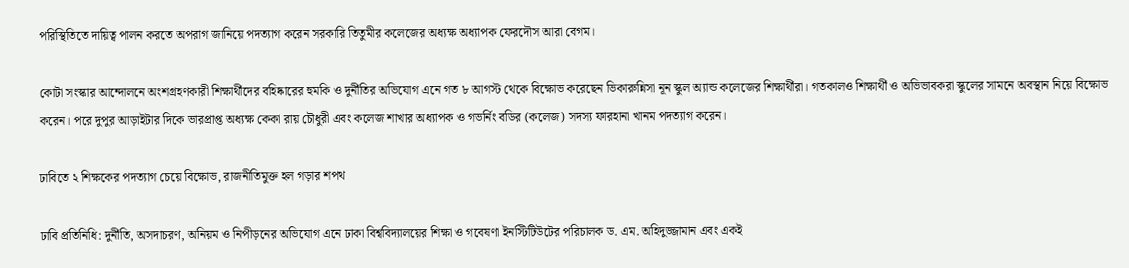পরিস্থিতিতে দায়িত্ব পালন করতে অপরাগ জানিয়ে পদত্যাগ করেন সরকারি তিতুমীর কলেজের অধ্যক্ষ অধ্যাপক ফেরদৌস আরা বেগম।

কোটা সংস্কার আন্দোলনে অংশগ্রহণকারী শিক্ষার্থীদের বহিষ্কারের হুমকি ও দুর্নীতির অভিযোগ এনে গত ৮ আগস্ট থেকে বিক্ষোভ করেছেন ভিকারুন্নিসা নূন স্কুল অ্যান্ড কলেজের শিক্ষার্থীরা। গতকালও শিক্ষার্থী ও অভিভাবকরা স্কুলের সামনে অবস্থান নিয়ে বিক্ষোভ করেন। পরে দুপুর আড়াইটার দিকে ভারপ্রাপ্ত অধ্যক্ষ কেকা রায় চৌধুরী এবং কলেজ শাখার অধ্যাপক ও গভর্নিং বডির (কলেজ) সদস্য ফারহানা খানম পদত্যাগ করেন।

ঢাবিতে ২ শিক্ষকের পদত্যাগ চেয়ে বিক্ষোভ, রাজনীতিমুক্ত হল গড়ার শপথ

ঢাবি প্রতিনিধি: দুর্নীতি, অসদাচরণ, অনিয়ম ও নিপীড়নের অভিযোগ এনে ঢাকা বিশ্ববিদ্যালয়ের শিক্ষা ও গবেষণা ইনস্টিটিউটের পরিচালক ড. এম. অহিদুজ্জামান এবং একই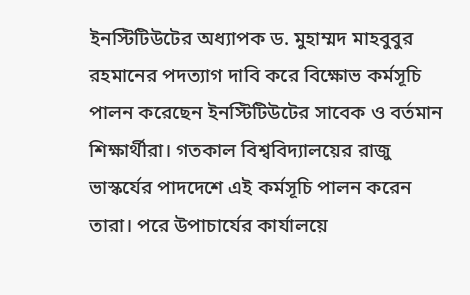ইনস্টিটিউটের অধ্যাপক ড. মুহাম্মদ মাহবুবুর রহমানের পদত্যাগ দাবি করে বিক্ষোভ কর্মসূচি পালন করেছেন ইনস্টিটিউটের সাবেক ও বর্তমান শিক্ষার্থীরা। গতকাল বিশ্ববিদ্যালয়ের রাজু ভাস্কর্যের পাদদেশে এই কর্মসূচি পালন করেন তারা। পরে উপাচার্যের কার্যালয়ে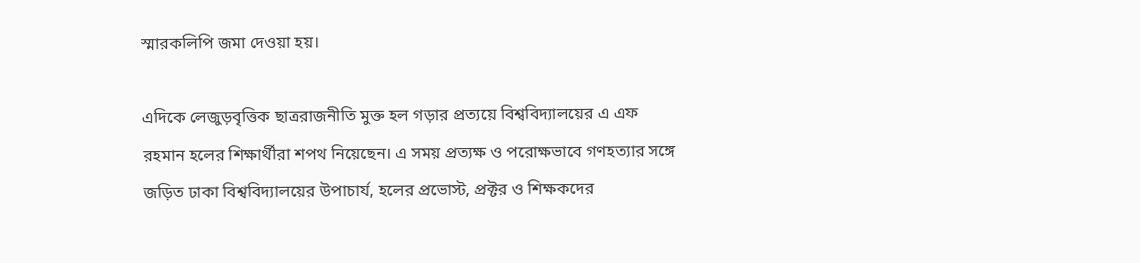স্মারকলিপি জমা দেওয়া হয়।

এদিকে লেজুড়বৃত্তিক ছাত্ররাজনীতি মুক্ত হল গড়ার প্রত্যয়ে বিশ্ববিদ্যালয়ের এ এফ রহমান হলের শিক্ষার্থীরা শপথ নিয়েছেন। এ সময় প্রত্যক্ষ ও পরোক্ষভাবে গণহত্যার সঙ্গে জড়িত ঢাকা বিশ্ববিদ্যালয়ের উপাচার্য, হলের প্রভোস্ট, প্রক্টর ও শিক্ষকদের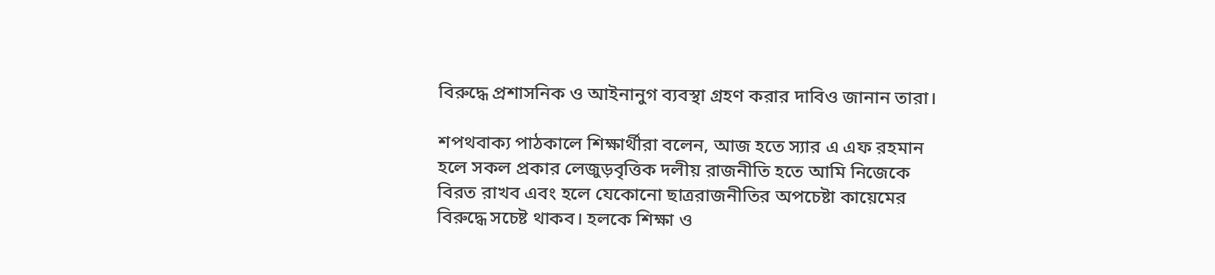বিরুদ্ধে প্রশাসনিক ও আইনানুগ ব্যবস্থা গ্রহণ করার দাবিও জানান তারা।

শপথবাক্য পাঠকালে শিক্ষার্থীরা বলেন, আজ হতে স্যার এ এফ রহমান হলে সকল প্রকার লেজুড়বৃত্তিক দলীয় রাজনীতি হতে আমি নিজেকে বিরত রাখব এবং হলে যেকোনো ছাত্ররাজনীতির অপচেষ্টা কায়েমের বিরুদ্ধে সচেষ্ট থাকব। হলকে শিক্ষা ও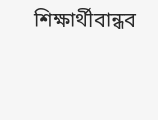শিক্ষার্থীবান্ধব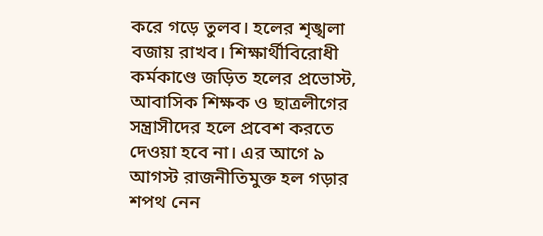করে গড়ে তুলব। হলের শৃঙ্খলা বজায় রাখব। শিক্ষার্থীবিরোধী কর্মকাণ্ডে জড়িত হলের প্রভোস্ট, আবাসিক শিক্ষক ও ছাত্রলীগের সন্ত্রাসীদের হলে প্রবেশ করতে দেওয়া হবে না। এর আগে ৯ আগস্ট রাজনীতিমুক্ত হল গড়ার শপথ নেন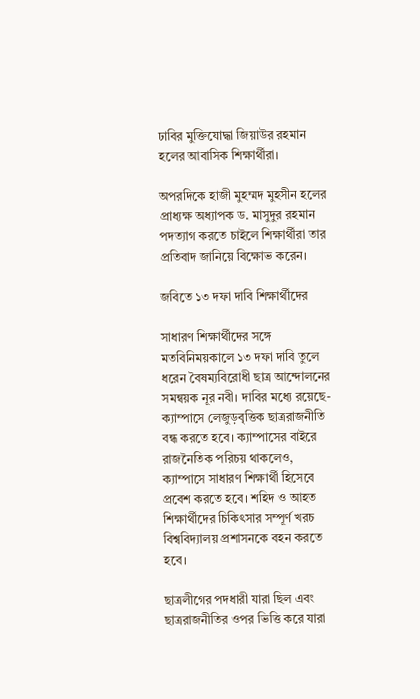ঢাবির মুক্তিযোদ্ধা জিয়াউর রহমান হলের আবাসিক শিক্ষার্থীরা।

অপরদিকে হাজী মুহম্মদ মুহসীন হলের প্রাধ্যক্ষ অধ্যাপক ড. মাসুদুর রহমান পদত্যাগ করতে চাইলে শিক্ষার্থীরা তার প্রতিবাদ জানিয়ে বিক্ষোভ করেন।

জবিতে ১৩ দফা দাবি শিক্ষার্থীদের

সাধারণ শিক্ষার্থীদের সঙ্গে মতবিনিময়কালে ১৩ দফা দাবি তুলে ধরেন বৈষম্যবিরোধী ছাত্র আন্দোলনের সমন্বয়ক নূর নবী। দাবির মধ্যে রয়েছে-ক্যাম্পাসে লেজুড়বৃত্তিক ছাত্ররাজনীতি বন্ধ করতে হবে। ক্যাম্পাসের বাইরে রাজনৈতিক পরিচয় থাকলেও, ক্যাম্পাসে সাধারণ শিক্ষার্থী হিসেবে প্রবেশ করতে হবে। শহিদ ও আহত শিক্ষার্থীদের চিকিৎসার সম্পূর্ণ খরচ বিশ্ববিদ্যালয় প্রশাসনকে বহন করতে হবে।

ছাত্রলীগের পদধারী যারা ছিল এবং ছাত্ররাজনীতির ওপর ভিত্তি করে যারা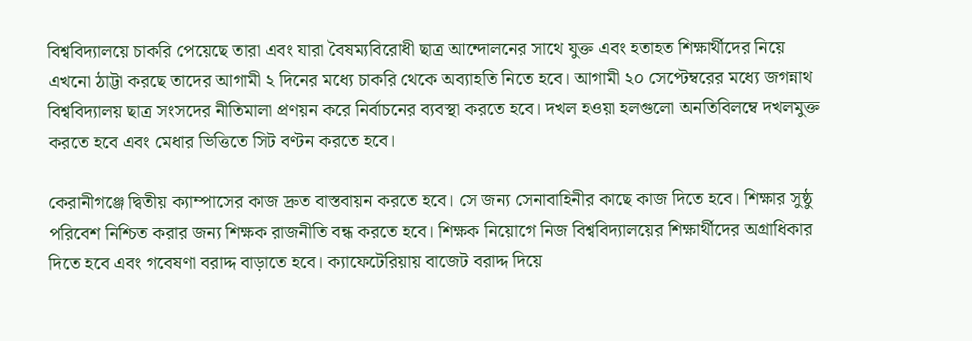বিশ্ববিদ্যালয়ে চাকরি পেয়েছে তারা এবং যারা বৈষম্যবিরোধী ছাত্র আন্দোলনের সাথে যুক্ত এবং হতাহত শিক্ষার্থীদের নিয়ে এখনো ঠাট্টা করছে তাদের আগামী ২ দিনের মধ্যে চাকরি থেকে অব্যাহতি নিতে হবে। আগামী ২০ সেপ্টেম্বরের মধ্যে জগন্নাথ বিশ্ববিদ্যালয় ছাত্র সংসদের নীতিমালা প্রণয়ন করে নির্বাচনের ব্যবস্থা করতে হবে। দখল হওয়া হলগুলো অনতিবিলম্বে দখলমুক্ত করতে হবে এবং মেধার ভিত্তিতে সিট বণ্টন করতে হবে।

কেরানীগঞ্জে দ্বিতীয় ক্যাম্পাসের কাজ দ্রুত বাস্তবায়ন করতে হবে। সে জন্য সেনাবাহিনীর কাছে কাজ দিতে হবে। শিক্ষার সুষ্ঠু পরিবেশ নিশ্চিত করার জন্য শিক্ষক রাজনীতি বন্ধ করতে হবে। শিক্ষক নিয়োগে নিজ বিশ্ববিদ্যালয়ের শিক্ষার্থীদের অগ্রাধিকার দিতে হবে এবং গবেষণা বরাদ্দ বাড়াতে হবে। ক্যাফেটেরিয়ায় বাজেট বরাদ্দ দিয়ে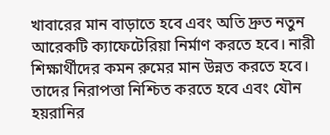খাবারের মান বাড়াতে হবে এবং অতি দ্রুত নতুন আরেকটি ক্যাফেটেরিয়া নির্মাণ করতে হবে। নারী শিক্ষার্থীদের কমন রুমের মান উন্নত করতে হবে। তাদের নিরাপত্তা নিশ্চিত করতে হবে এবং যৌন হয়রানির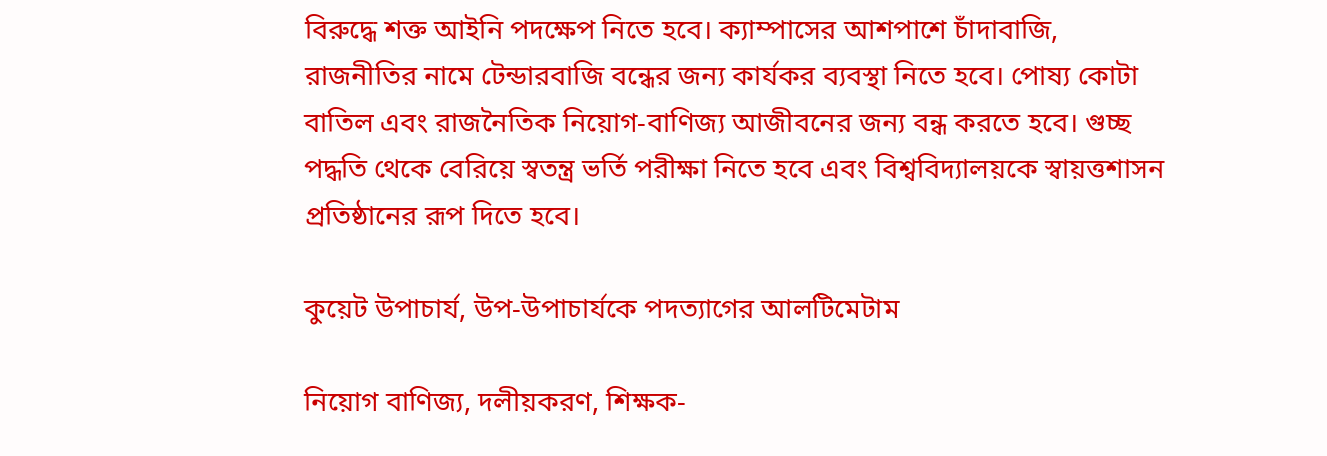বিরুদ্ধে শক্ত আইনি পদক্ষেপ নিতে হবে। ক্যাম্পাসের আশপাশে চাঁদাবাজি, রাজনীতির নামে টেন্ডারবাজি বন্ধের জন্য কার্যকর ব্যবস্থা নিতে হবে। পোষ্য কোটা বাতিল এবং রাজনৈতিক নিয়োগ-বাণিজ্য আজীবনের জন্য বন্ধ করতে হবে। গুচ্ছ পদ্ধতি থেকে বেরিয়ে স্বতন্ত্র ভর্তি পরীক্ষা নিতে হবে এবং বিশ্ববিদ্যালয়কে স্বায়ত্তশাসন প্রতিষ্ঠানের রূপ দিতে হবে।

কুয়েট উপাচার্য, উপ-উপাচার্যকে পদত্যাগের আলটিমেটাম

নিয়োগ বাণিজ্য, দলীয়করণ, শিক্ষক-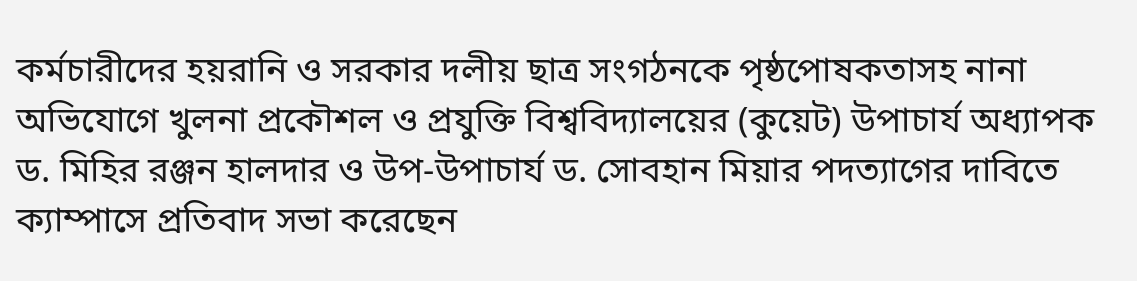কর্মচারীদের হয়রানি ও সরকার দলীয় ছাত্র সংগঠনকে পৃষ্ঠপোষকতাসহ নানা অভিযোগে খুলনা প্রকৌশল ও প্রযুক্তি বিশ্ববিদ্যালয়ের (কুয়েট) উপাচার্য অধ্যাপক ড. মিহির রঞ্জন হালদার ও উপ-উপাচার্য ড. সোবহান মিয়ার পদত্যাগের দাবিতে ক্যাম্পাসে প্রতিবাদ সভা করেছেন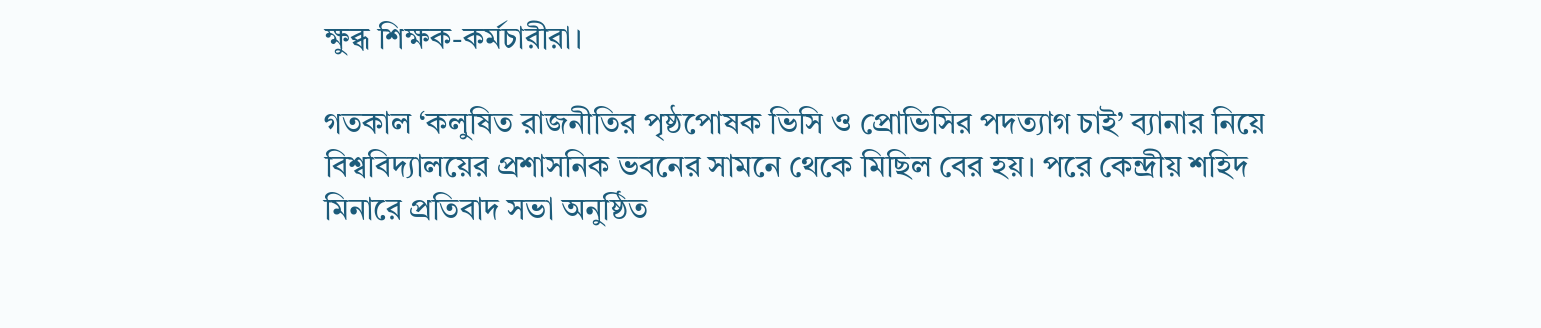ক্ষুব্ধ শিক্ষক-কর্মচারীরা।

গতকাল ‘কলুষিত রাজনীতির পৃষ্ঠপোষক ভিসি ও প্রোভিসির পদত্যাগ চাই’ ব্যানার নিয়ে বিশ্ববিদ্যালয়ের প্রশাসনিক ভবনের সামনে থেকে মিছিল বের হয়। পরে কেন্দ্রীয় শহিদ মিনারে প্রতিবাদ সভা অনুষ্ঠিত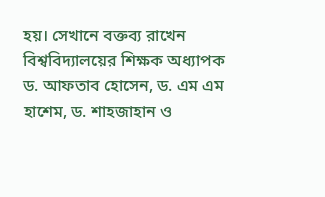হয়। সেখানে বক্তব্য রাখেন বিশ্ববিদ্যালয়ের শিক্ষক অধ্যাপক ড. আফতাব হোসেন, ড. এম এম হাশেম, ড. শাহজাহান ও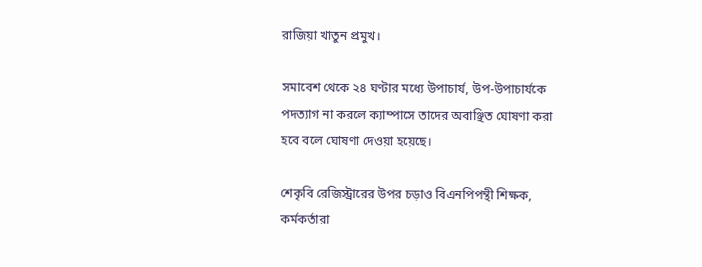রাজিয়া খাতুন প্রমুখ।

সমাবেশ থেকে ২৪ ঘণ্টার মধ্যে উপাচার্য, উপ-উপাচার্যকে পদত্যাগ না করলে ক্যাম্পাসে তাদের অবাঞ্ছিত ঘোষণা করা হবে বলে ঘোষণা দেওয়া হয়েছে।

শেকৃবি রেজিস্ট্রারের উপর চড়াও বিএনপিপন্থী শিক্ষক, কর্মকর্তারা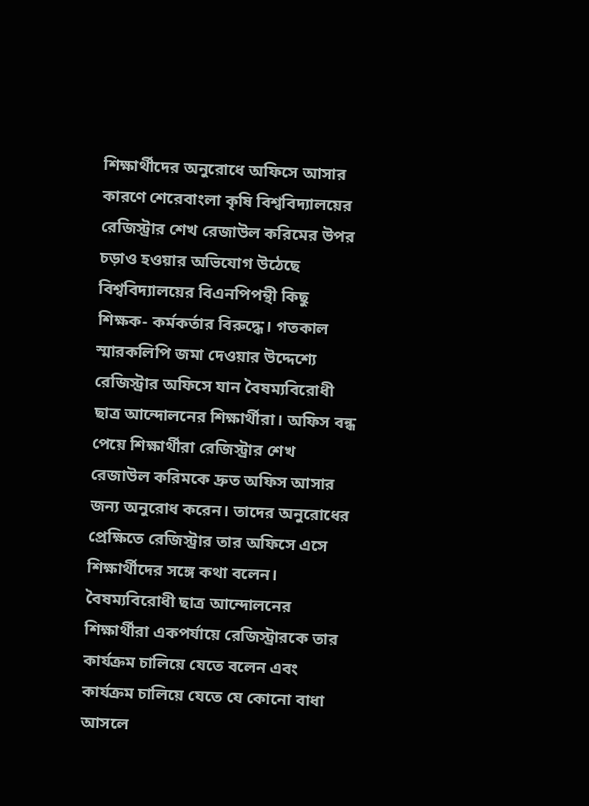শিক্ষার্থীদের অনুরোধে অফিসে আসার কারণে শেরেবাংলা কৃষি বিশ্ববিদ্যালয়ের রেজিস্ট্রার শেখ রেজাউল করিমের উপর চড়াও হ‌ওয়ার অভিযোগ উঠেছে বিশ্ববিদ্যালয়ের বিএনপিপন্থী কিছু শিক্ষক- কর্মকর্তার বিরুদ্ধে। গতকাল স্মারকলিপি জমা দেওয়ার উদ্দেশ্যে রেজিস্ট্রার অফিসে যান বৈষম্যবিরোধী ছাত্র আন্দোলনের শিক্ষার্থীরা। অফিস বন্ধ পেয়ে শিক্ষার্থীরা রেজিস্ট্রার শেখ রেজাউল করিমকে দ্রুত অফিস আসার জন্য অনুরোধ করেন। তাদের অনুরোধের প্রেক্ষিতে রেজিস্ট্রার তার অফিসে এসে শিক্ষার্থীদের সঙ্গে কথা বলেন। বৈষম্যবিরোধী ছাত্র আন্দোলনের শিক্ষার্থীরা একপর্যায়ে রেজিস্ট্রারকে তার কার্যক্রম চালিয়ে যেতে বলেন এবং কার্যক্রম চালিয়ে যেতে যে কোনো বাধা আসলে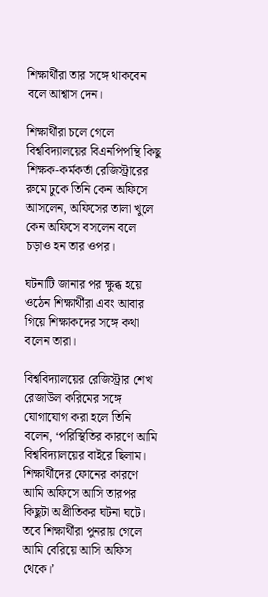শিক্ষার্থীরা তার সঙ্গে থাকবেন বলে আশ্বাস দেন‌।

শিক্ষার্থীরা চলে গেলে বিশ্ববিদ্যালয়ের বিএনপিপন্থি কিছু শিক্ষক-কর্মকর্তা রেজিস্ট্রারের রুমে ঢুকে তিনি কেন অফিসে আসলেন, অফিসের তালা খুলে কেন অফিসে বসলেন বলে চড়াও হন তার ওপর।

ঘটনাটি জানার পর ক্ষুব্ধ হয়ে ওঠেন শিক্ষার্থীরা এবং আবার গিয়ে শিক্ষাকদের সঙ্গে কথা বলেন তারা।

বিশ্ববিদ্যালয়ের রেজিস্ট্রার শেখ রেজাউল করিমের সঙ্গে যোগাযোগ করা হলে তিনি বলেন, ‘পরিস্থিতির কারণে আমি বিশ্ববিদ্যালয়ের বাইরে ছিলাম। শিক্ষার্থীদের ফোনের কারণে আমি অফিসে আসি তারপর কিছুটা অপ্রীতিকর ঘটনা ঘটে। তবে শিক্ষার্থীরা পুনরায় গেলে আমি বেরিয়ে আসি অফিস থেকে।’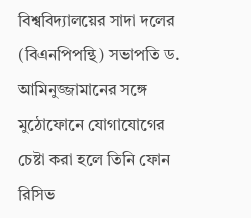বিশ্ববিদ্যালয়ের সাদা দলের (বিএনপিপন্থি) সভাপতি ড. আমিনুজ্জামানের সঙ্গে মুঠোফোনে যোগাযোগের চেষ্টা করা হলে তিনি ফোন রিসিভ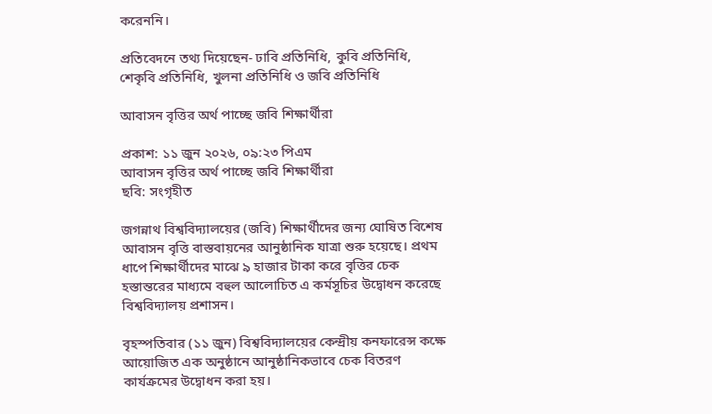করেননি।

প্রতিবেদনে তথ্য দিয়েছেন- ঢাবি প্রতিনিধি, কুবি প্রতিনিধি, শেকৃবি প্রতিনিধি, খুলনা প্রতিনিধি ও জবি প্রতিনিধি

আবাসন বৃত্তির অর্থ পাচ্ছে জবি শিক্ষার্থীরা

প্রকাশ: ১১ জুন ২০২৬, ০৯:২৩ পিএম
আবাসন বৃত্তির অর্থ পাচ্ছে জবি শিক্ষার্থীরা
ছবি: সংগৃহীত

জগন্নাথ বিশ্ববিদ্যালয়ের (জবি) শিক্ষার্থীদের জন্য ঘোষিত বিশেষ আবাসন বৃত্তি বাস্তবায়নের আনুষ্ঠানিক যাত্রা শুরু হয়েছে। প্রথম ধাপে শিক্ষার্থীদের মাঝে ৯ হাজার টাকা করে বৃত্তির চেক হস্তান্তরের মাধ্যমে বহুল আলোচিত এ কর্মসূচির উদ্বোধন করেছে বিশ্ববিদ্যালয় প্রশাসন।

বৃহস্পতিবার (১১ জুন) বিশ্ববিদ্যালয়ের কেন্দ্রীয় কনফারেন্স কক্ষে আয়োজিত এক অনুষ্ঠানে আনুষ্ঠানিকভাবে চেক বিতরণ কার্যক্রমের উদ্বোধন করা হয়।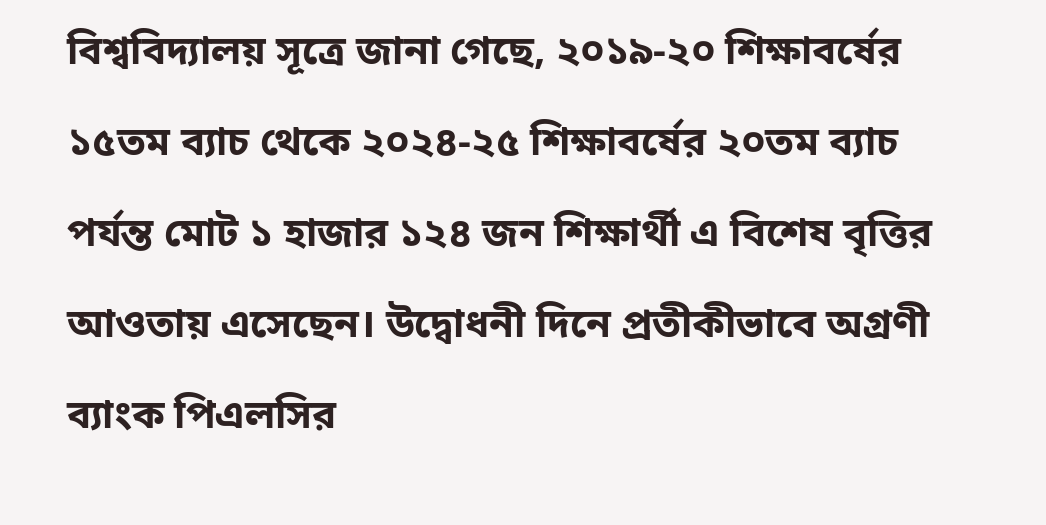বিশ্ববিদ্যালয় সূত্রে জানা গেছে, ২০১৯-২০ শিক্ষাবর্ষের ১৫তম ব্যাচ থেকে ২০২৪-২৫ শিক্ষাবর্ষের ২০তম ব্যাচ পর্যন্ত মোট ১ হাজার ১২৪ জন শিক্ষার্থী এ বিশেষ বৃত্তির আওতায় এসেছেন। উদ্বোধনী দিনে প্রতীকীভাবে অগ্রণী ব্যাংক পিএলসির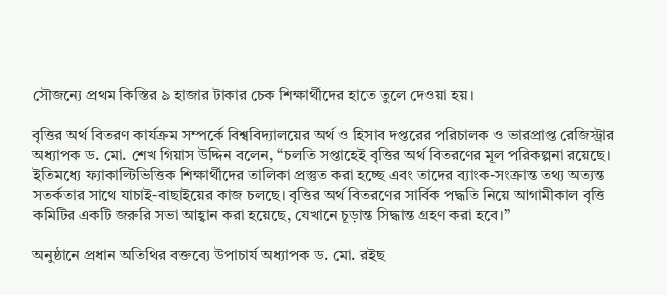সৌজন্যে প্রথম কিস্তির ৯ হাজার টাকার চেক শিক্ষার্থীদের হাতে তুলে দেওয়া হয়।

বৃত্তির অর্থ বিতরণ কার্যক্রম সম্পর্কে বিশ্ববিদ্যালয়ের অর্থ ও হিসাব দপ্তরের পরিচালক ও ভারপ্রাপ্ত রেজিস্ট্রার অধ্যাপক ড. মো. শেখ গিয়াস উদ্দিন বলেন, “চলতি সপ্তাহেই বৃত্তির অর্থ বিতরণের মূল পরিকল্পনা রয়েছে। ইতিমধ্যে ফ্যাকাল্টিভিত্তিক শিক্ষার্থীদের তালিকা প্রস্তুত করা হচ্ছে এবং তাদের ব্যাংক-সংক্রান্ত তথ্য অত্যন্ত সতর্কতার সাথে যাচাই-বাছাইয়ের কাজ চলছে। বৃত্তির অর্থ বিতরণের সার্বিক পদ্ধতি নিয়ে আগামীকাল বৃত্তি কমিটির একটি জরুরি সভা আহ্বান করা হয়েছে, যেখানে চূড়ান্ত সিদ্ধান্ত গ্রহণ করা হবে।”

অনুষ্ঠানে প্রধান অতিথির বক্তব্যে উপাচার্য অধ্যাপক ড. মো. রইছ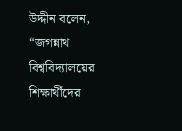উদ্দীন বলেন, “জগন্নাথ বিশ্ববিদ্যালয়ের শিক্ষার্থীদের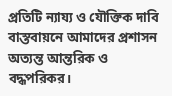প্রতিটি ন্যায্য ও যৌক্তিক দাবি বাস্তবায়নে আমাদের প্রশাসন অত্যন্ত আন্তরিক ও বদ্ধপরিকর।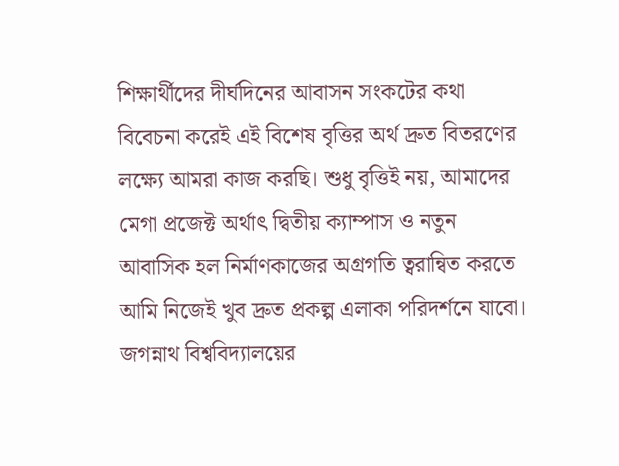শিক্ষার্থীদের দীর্ঘদিনের আবাসন সংকটের কথা বিবেচনা করেই এই বিশেষ বৃত্তির অর্থ দ্রুত বিতরণের লক্ষ্যে আমরা কাজ করছি। শুধু বৃত্তিই নয়, আমাদের মেগা প্রজেক্ট অর্থাৎ দ্বিতীয় ক্যাম্পাস ও নতুন আবাসিক হল নির্মাণকাজের অগ্রগতি ত্বরান্বিত করতে আমি নিজেই খুব দ্রুত প্রকল্প এলাকা পরিদর্শনে যাবো। জগন্নাথ বিশ্ববিদ্যালয়ের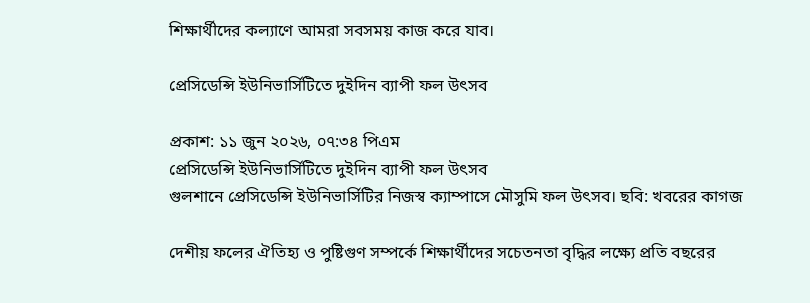শিক্ষার্থীদের কল্যাণে আমরা সবসময় কাজ করে যাব।

প্রেসিডেন্সি ইউনিভার্সিটিতে দুইদিন ব্যাপী ফল উৎসব

প্রকাশ: ১১ জুন ২০২৬, ০৭:৩৪ পিএম
প্রেসিডেন্সি ইউনিভার্সিটিতে দুইদিন ব্যাপী ফল উৎসব
গুলশানে প্রেসিডেন্সি ইউনিভার্সিটির নিজস্ব ক্যাম্পাসে মৌসুমি ফল উৎসব। ছবি: খবরের কাগজ

দেশীয় ফলের ঐতিহ্য ও পুষ্টিগুণ সম্পর্কে শিক্ষার্থীদের সচেতনতা বৃদ্ধির লক্ষ্যে প্রতি বছরের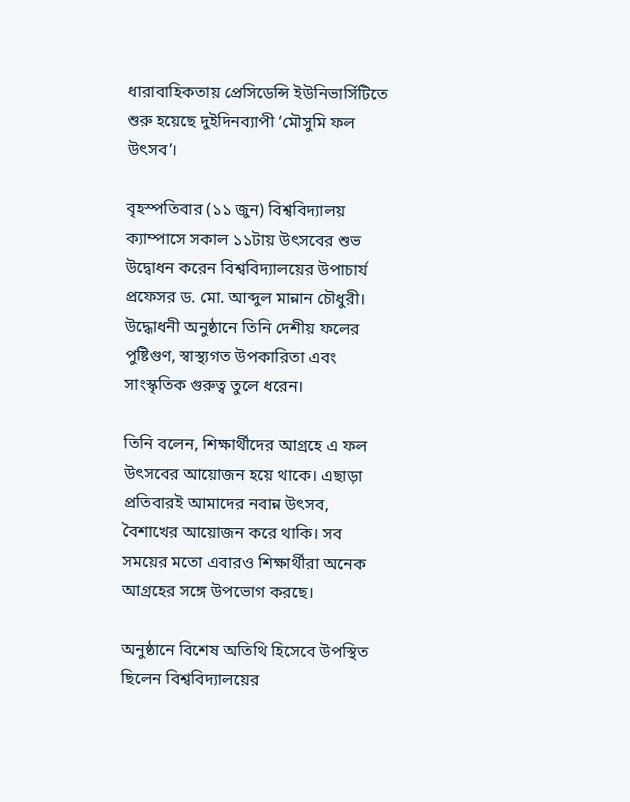ধারাবাহিকতায় প্রেসিডেন্সি ইউনিভার্সিটিতে শুরু হয়েছে দুইদিনব্যাপী ‘মৌসুমি ফল উৎসব’।

বৃহস্পতিবার (১১ জুন) বিশ্ববিদ্যালয় ক্যাম্পাসে সকাল ১১টায় উৎসবের শুভ উদ্বোধন করেন বিশ্ববিদ্যালয়ের উপাচার্য প্রফেসর ড. মো. আব্দুল মান্নান চৌধুরী। উদ্ধোধনী অনুষ্ঠানে তিনি দেশীয় ফলের পুষ্টিগুণ, স্বাস্থ্যগত উপকারিতা এবং সাংস্কৃতিক গুরুত্ব তুলে ধরেন।

তিনি বলেন, শিক্ষার্থীদের আগ্রহে এ ফল উৎসবের আয়োজন হয়ে থাকে। এছাড়া প্রতিবারই আমাদের নবান্ন উৎসব, বৈশাখের আয়োজন করে থাকি। সব সময়ের মতো এবারও শিক্ষার্থীরা অনেক আগ্রহের সঙ্গে উপভোগ করছে।

অনুষ্ঠানে বিশেষ অতিথি হিসেবে উপস্থিত ছিলেন বিশ্ববিদ্যালয়ের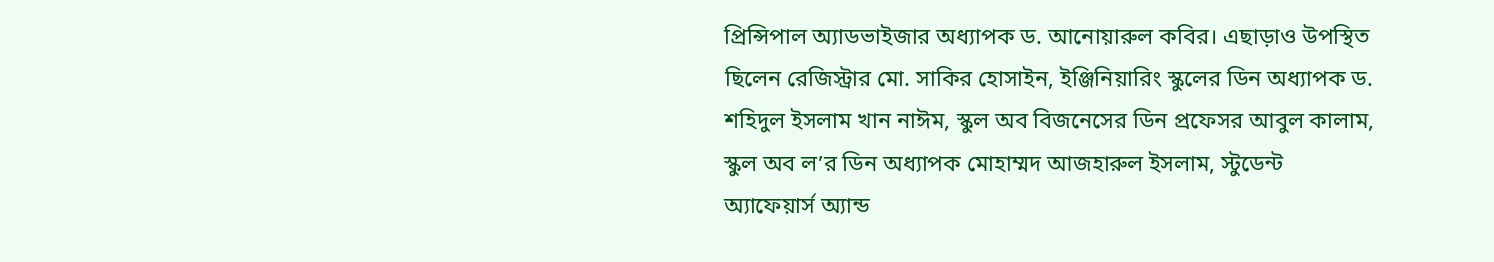প্রিন্সিপাল অ্যাডভাইজার অধ্যাপক ড. আনোয়ারুল কবির। এছাড়াও উপস্থিত ছিলেন রেজিস্ট্রার মো. সাকির হোসাইন, ইঞ্জিনিয়ারিং স্কুলের ডিন অধ্যাপক ড. শহিদুল ইসলাম খান নাঈম, স্কুল অব বিজনেসের ডিন প্রফেসর আবুল কালাম, স্কুল অব ল’র ডিন অধ্যাপক মোহাম্মদ আজহারুল ইসলাম, স্টুডেন্ট অ্যাফেয়ার্স অ্যান্ড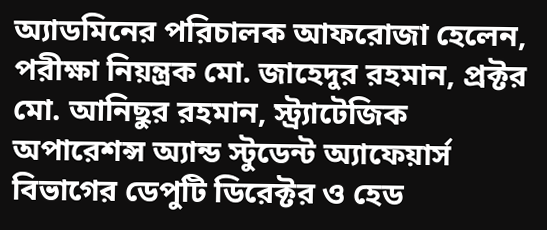অ্যাডমিনের পরিচালক আফরোজা হেলেন, পরীক্ষা নিয়ন্ত্রক মো. জাহেদুর রহমান, প্রক্টর মো. আনিছুর রহমান, স্ট্র্যাটেজিক অপারেশন্স অ্যান্ড স্টুডেন্ট অ্যাফেয়ার্স বিভাগের ডেপুটি ডিরেক্টর ও হেড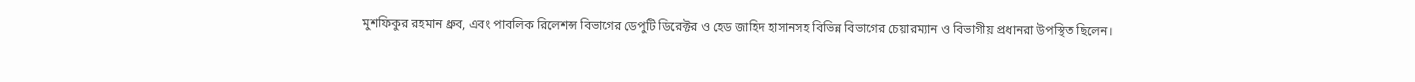মুশফিকুর রহমান ধ্রুব, এবং পাবলিক রিলেশন্স বিভাগের ডেপুটি ডিরেক্টর ও হেড জাহিদ হাসানসহ বিভিন্ন বিভাগের চেয়ারম্যান ও বিভাগীয় প্রধানরা উপস্থিত ছিলেন।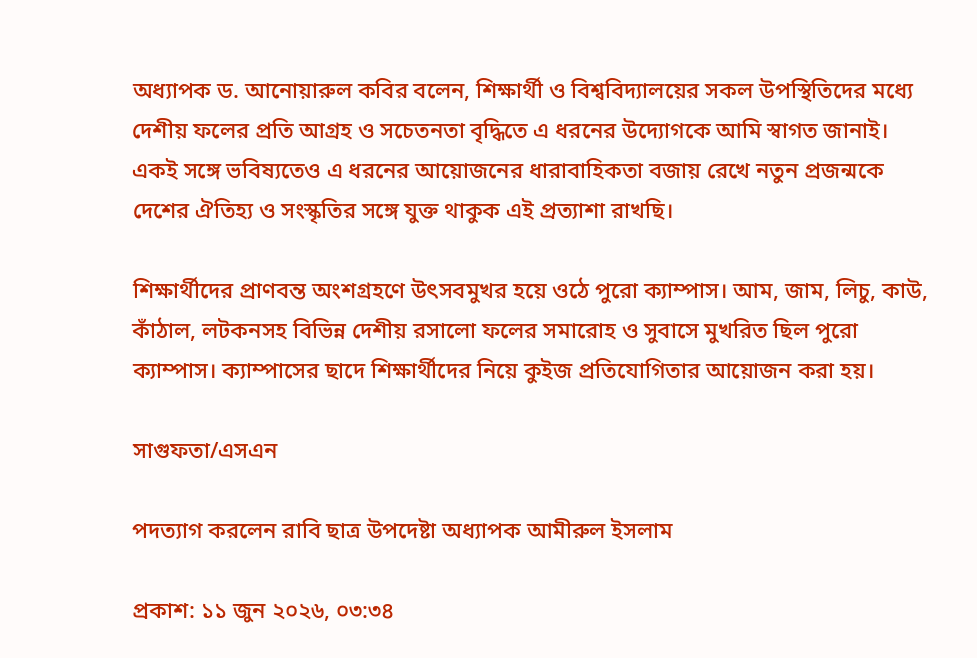অধ্যাপক ড. আনোয়ারুল কবির বলেন, শিক্ষার্থী ও বিশ্ববিদ্যালয়ের সকল উপস্থিতিদের মধ্যে দেশীয় ফলের প্রতি আগ্রহ ও সচেতনতা বৃদ্ধিতে এ ধরনের উদ্যোগকে আমি স্বাগত জানাই। একই সঙ্গে ভবিষ্যতেও এ ধরনের আয়োজনের ধারাবাহিকতা বজায় রেখে নতুন প্রজন্মকে দেশের ঐতিহ্য ও সংস্কৃতির সঙ্গে যুক্ত থাকুক এই প্রত্যাশা রাখছি।

শিক্ষার্থীদের প্রাণবন্ত অংশগ্রহণে উৎসবমুখর হয়ে ওঠে পুরো ক্যাম্পাস। আম, জাম, লিচু, কাউ, কাঁঠাল, লটকনসহ বিভিন্ন দেশীয় রসালো ফলের সমারোহ ও সুবাসে মুখরিত ছিল পুরো ক্যাম্পাস। ক্যাম্পাসের ছাদে শিক্ষার্থীদের নিয়ে কুইজ প্রতিযোগিতার আয়োজন করা হয়।

সাগুফতা/এসএন

পদত্যাগ করলেন রাবি ছাত্র উপদেষ্টা অধ্যাপক আমীরুল ইসলাম

প্রকাশ: ১১ জুন ২০২৬, ০৩:৩৪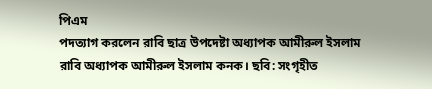পিএম
পদত্যাগ করলেন রাবি ছাত্র উপদেষ্টা অধ্যাপক আমীরুল ইসলাম
রাবি অধ্যাপক আমীরুল ইসলাম কনক। ছবি: সংগৃহীত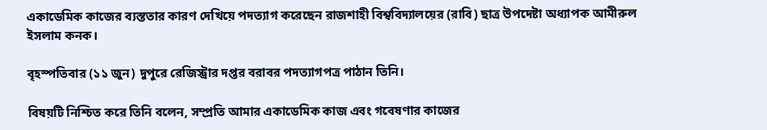একাডেমিক কাজের ব্যস্ততার কারণ দেখিয়ে পদত্যাগ করেছেন রাজশাহী বিশ্ববিদ্যালয়ের (রাবি) ছাত্র উপদেষ্টা অধ্যাপক আমীরুল ইসলাম কনক।

বৃহস্পতিবার (১১ জুন) দুপুরে রেজিস্ট্রার দপ্তর বরাবর পদত্যাগপত্র পাঠান তিনি।

বিষয়টি নিশ্চিত করে তিনি বলেন, সম্প্রতি আমার একাডেমিক কাজ এবং গবেষণার কাজের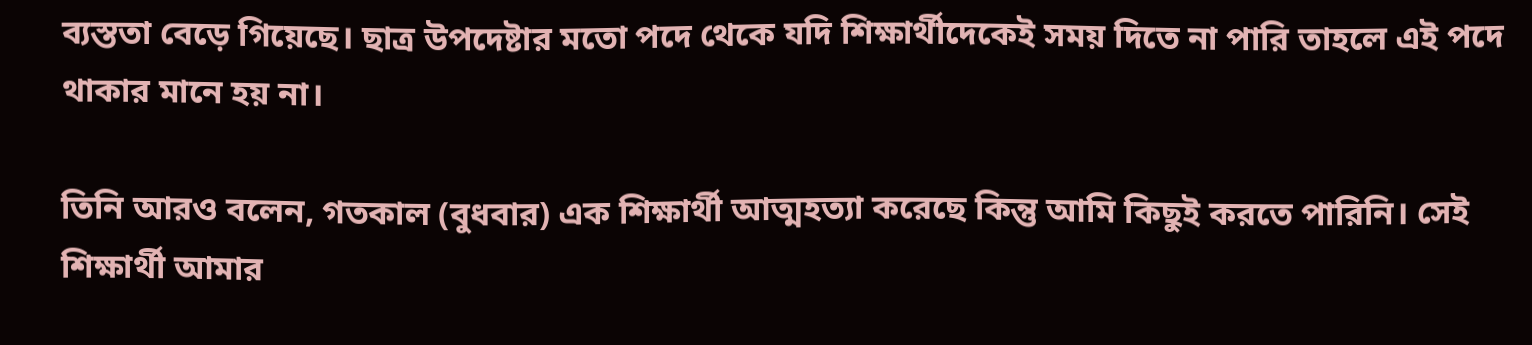ব্যস্ততা বেড়ে গিয়েছে। ছাত্র উপদেষ্টার মতো পদে থেকে যদি শিক্ষার্থীদেকেই সময় দিতে না পারি তাহলে এই পদে থাকার মানে হয় না।

তিনি আরও বলেন, গতকাল (বুধবার) এক শিক্ষার্থী আত্মহত্যা করেছে কিন্তু আমি কিছুই করতে পারিনি। সেই শিক্ষার্থী আমার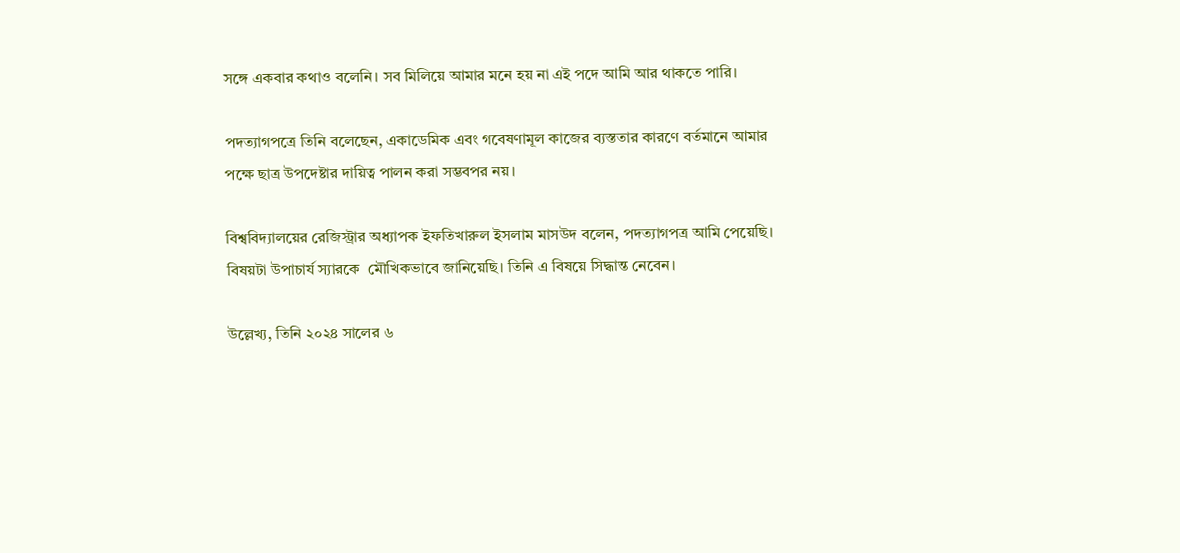সঙ্গে একবার কথাও বলেনি। সব মিলিয়ে আমার মনে হয় না এই পদে আমি আর থাকতে পারি।

পদত্যাগপত্রে তিনি বলেছেন, একাডেমিক এবং গবেষণামূল কাজের ব্যস্ততার কারণে বর্তমানে আমার পক্ষে ছাত্র উপদেষ্টার দায়িত্ব পালন করা সম্ভবপর নয়।

বিশ্ববিদ্যালয়ের রেজিস্ট্রার অধ্যাপক ইফতিখারুল ইসলাম মাসউদ বলেন, পদত্যাগপত্র আমি পেয়েছি। বিষয়টা উপাচার্য স্যারকে  মৌখিকভাবে জানিয়েছি। তিনি এ বিষয়ে সিদ্ধান্ত নেবেন।

উল্লেখ্য, তিনি ২০২৪ সালের ৬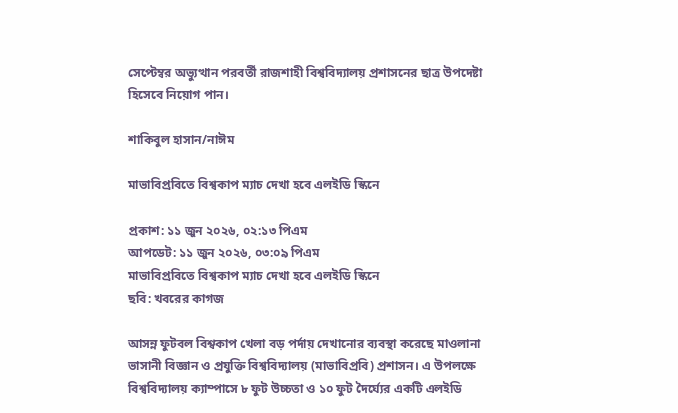সেপ্টেম্বর অভ্যুত্থান পরবর্তী রাজশাহী বিশ্ববিদ্যালয় প্রশাসনের ছাত্র উপদেষ্টা হিসেবে নিয়োগ পান।

শাকিবুল হাসান/নাঈম

মাভাবিপ্রবিতে বিশ্বকাপ ম্যাচ দেখা হবে এলইডি স্কিনে

প্রকাশ: ১১ জুন ২০২৬, ০২:১৩ পিএম
আপডেট: ১১ জুন ২০২৬, ০৩:০৯ পিএম
মাভাবিপ্রবিতে বিশ্বকাপ ম্যাচ দেখা হবে এলইডি স্কিনে
ছবি: খবরের কাগজ

আসন্ন ফুটবল বিশ্বকাপ খেলা বড় পর্দায় দেখানোর ব্যবস্থা করেছে মাওলানা ভাসানী বিজ্ঞান ও প্রযুক্তি বিশ্ববিদ্যালয় (মাভাবিপ্রবি) প্রশাসন। এ উপলক্ষে বিশ্ববিদ্যালয় ক্যাম্পাসে ৮ ফুট উচ্চতা ও ১০ ফুট দৈর্ঘ্যের একটি এলইডি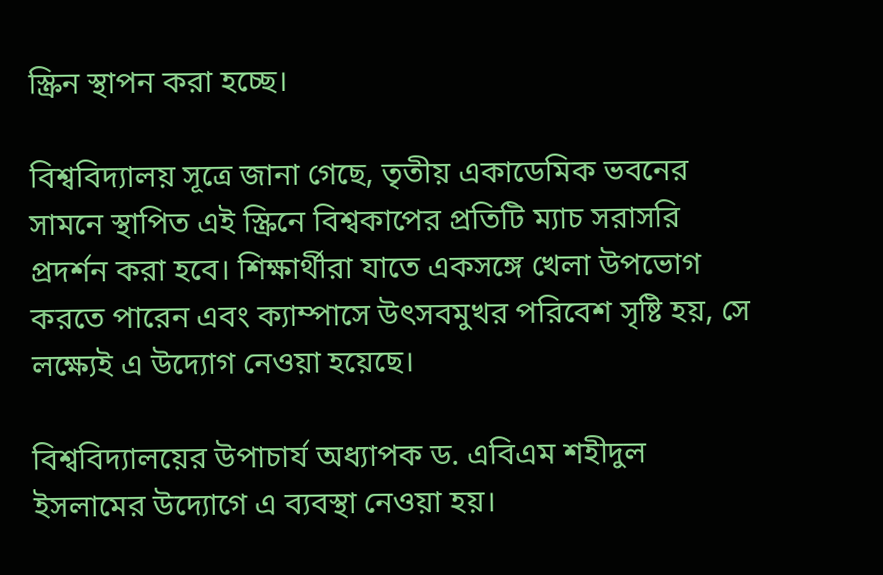স্ক্রিন স্থাপন করা হচ্ছে।

বিশ্ববিদ্যালয় সূত্রে জানা গেছে, তৃতীয় একাডেমিক ভবনের সামনে স্থাপিত এই স্ক্রিনে বিশ্বকাপের প্রতিটি ম্যাচ সরাসরি প্রদর্শন করা হবে। শিক্ষার্থীরা যাতে একসঙ্গে খেলা উপভোগ করতে পারেন এবং ক্যাম্পাসে উৎসবমুখর পরিবেশ সৃষ্টি হয়, সে লক্ষ্যেই এ উদ্যোগ নেওয়া হয়েছে।

বিশ্ববিদ্যালয়ের উপাচার্য অধ্যাপক ড. এবিএম শহীদুল ইসলামের উদ্যোগে এ ব্যবস্থা নেওয়া হয়।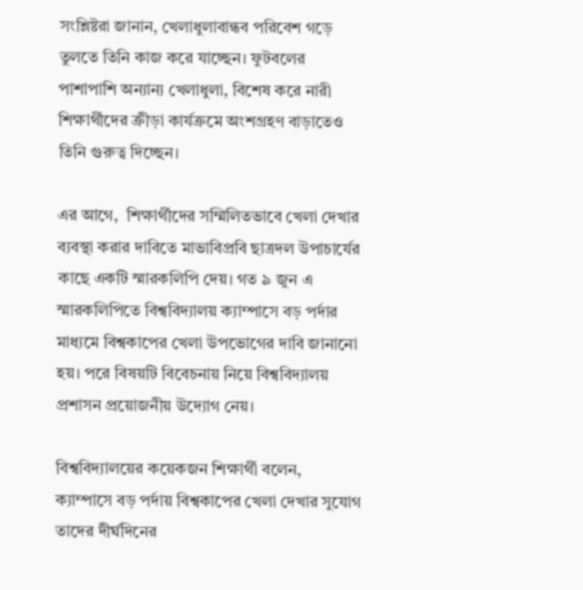সংশ্লিষ্টরা জানান, খেলাধুলাবান্ধব পরিবেশ গড়ে তুলতে তিনি কাজ করে যাচ্ছেন। ফুটবলের পাশাপাশি অন্যান্য খেলাধুলা, বিশেষ করে নারী শিক্ষার্থীদের ক্রীড়া কার্যক্রমে অংশগ্রহণ বাড়াতেও তিনি গুরুত্ব দিচ্ছেন।

এর আগে,  শিক্ষার্থীদের সম্মিলিতভাবে খেলা দেখার ব্যবস্থা করার দাবিতে মাভাবিপ্রবি ছাত্রদল উপাচার্যের কাছে একটি স্মারকলিপি দেয়। গত ৯ জুন এ স্মারকলিপিতে বিশ্ববিদ্যালয় ক্যাম্পাসে বড় পর্দার মাধ্যমে বিশ্বকাপের খেলা উপভোগের দাবি জানানো হয়। পরে বিষয়টি বিবেচনায় নিয়ে বিশ্ববিদ্যালয় প্রশাসন প্রয়োজনীয় উদ্যোগ নেয়।

বিশ্ববিদ্যালয়ের কয়েকজন শিক্ষার্থী বলেন, ক্যাম্পাসে বড় পর্দায় বিশ্বকাপের খেলা দেখার সুযোগ তাদের দীর্ঘদিনের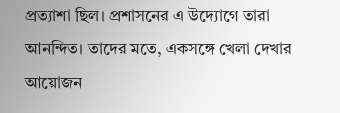প্রত্যাশা ছিল। প্রশাসনের এ উদ্যোগে তারা আনন্দিত। তাদের মতে, একসঙ্গে খেলা দেখার আয়োজন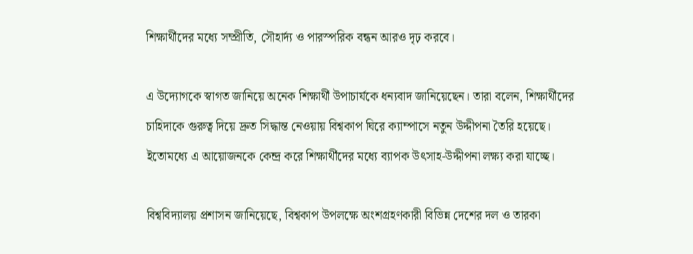শিক্ষার্থীদের মধ্যে সম্প্রীতি, সৌহার্দ্য ও পারস্পরিক বন্ধন আরও দৃঢ় করবে।

এ উদ্যোগকে স্বাগত জানিয়ে অনেক শিক্ষার্থী উপাচার্যকে ধন্যবাদ জানিয়েছেন। তারা বলেন, শিক্ষার্থীদের চাহিদাকে গুরুত্ব দিয়ে দ্রুত সিদ্ধান্ত নেওয়ায় বিশ্বকাপ ঘিরে ক্যাম্পাসে নতুন উদ্দীপনা তৈরি হয়েছে। ইতোমধ্যে এ আয়োজনকে কেন্দ্র করে শিক্ষার্থীদের মধ্যে ব্যাপক উৎসাহ-উদ্দীপনা লক্ষ্য করা যাচ্ছে।

বিশ্ববিদ্যালয় প্রশাসন জানিয়েছে, বিশ্বকাপ উপলক্ষে অংশগ্রহণকারী বিভিন্ন দেশের দল ও তারকা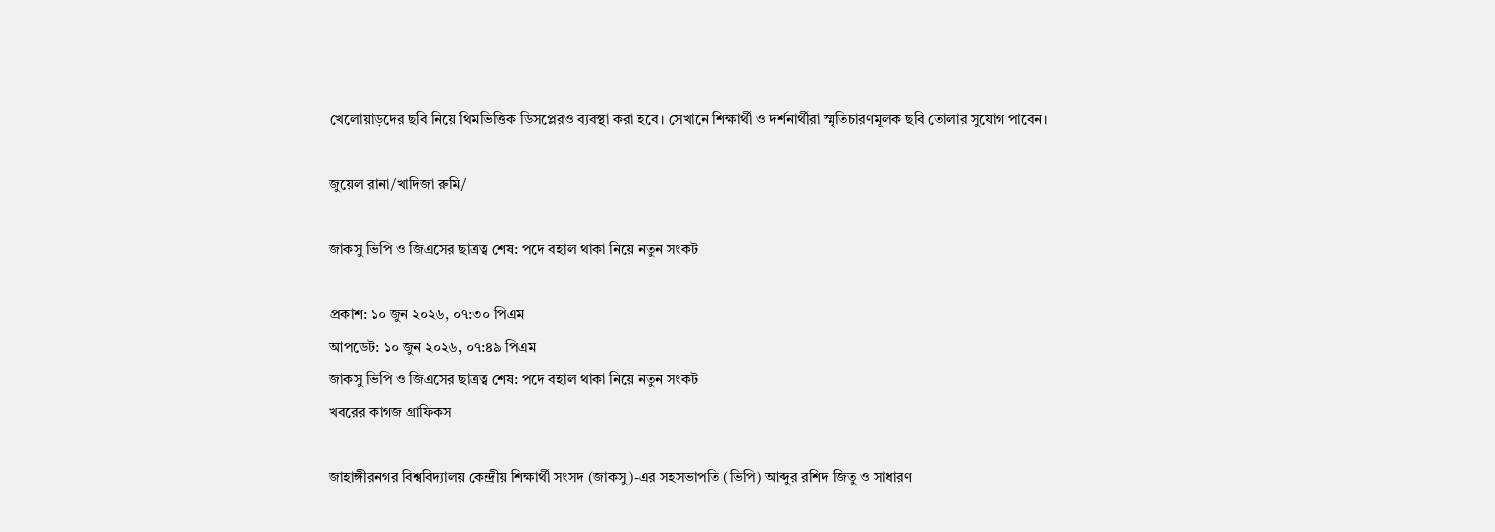খেলোয়াড়দের ছবি নিয়ে থিমভিত্তিক ডিসপ্লেরও ব্যবস্থা করা হবে। সেখানে শিক্ষার্থী ও দর্শনার্থীরা স্মৃতিচারণমূলক ছবি তোলার সুযোগ পাবেন।

জুয়েল রানা/খাদিজা রুমি/

জাকসু ভিপি ও জিএসের ছাত্রত্ব শেষ: পদে বহাল থাকা নিয়ে নতুন সংকট

প্রকাশ: ১০ জুন ২০২৬, ০৭:৩০ পিএম
আপডেট: ১০ জুন ২০২৬, ০৭:৪৯ পিএম
জাকসু ভিপি ও জিএসের ছাত্রত্ব শেষ: পদে বহাল থাকা নিয়ে নতুন সংকট
খবরের কাগজ গ্রাফিকস

জাহাঙ্গীরনগর বিশ্ববিদ্যালয় কেন্দ্রীয় শিক্ষার্থী সংসদ (জাকসু)-এর সহসভাপতি (ভিপি) আব্দুর রশিদ জিতু ও সাধারণ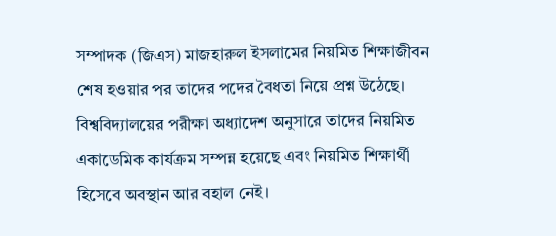সম্পাদক (জিএস) মাজহারুল ইসলামের নিয়মিত শিক্ষাজীবন শেষ হওয়ার পর তাদের পদের বৈধতা নিয়ে প্রশ্ন উঠেছে। বিশ্ববিদ্যালয়ের পরীক্ষা অধ্যাদেশ অনুসারে তাদের নিয়মিত একাডেমিক কার্যক্রম সম্পন্ন হয়েছে এবং নিয়মিত শিক্ষার্থী হিসেবে অবস্থান আর বহাল নেই।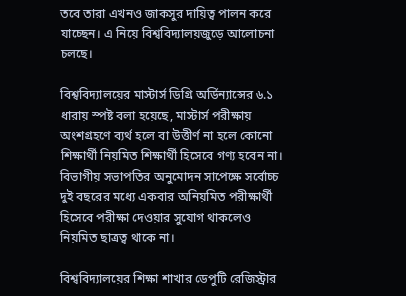তবে তারা এখনও জাকসুর দায়িত্ব পালন করে যাচ্ছেন। এ নিয়ে বিশ্ববিদ্যালয়জুড়ে আলোচনা চলছে।

বিশ্ববিদ্যালয়ের মাস্টার্স ডিগ্রি অর্ডিন্যান্সের ৬.১ ধারায় স্পষ্ট বলা হয়েছে, মাস্টার্স পরীক্ষায় অংশগ্রহণে ব্যর্থ হলে বা উত্তীর্ণ না হলে কোনো শিক্ষার্থী নিয়মিত শিক্ষার্থী হিসেবে গণ্য হবেন না। বিভাগীয় সভাপতির অনুমোদন সাপেক্ষে সর্বোচ্চ দুই বছরের মধ্যে একবার অনিয়মিত পরীক্ষার্থী হিসেবে পরীক্ষা দেওয়ার সুযোগ থাকলেও নিয়মিত ছাত্রত্ব থাকে না।

বিশ্ববিদ্যালয়ের শিক্ষা শাখার ডেপুটি রেজিস্ট্রার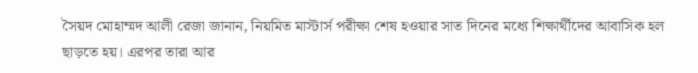সৈয়দ মোহাম্মদ আলী রেজা জানান, নিয়মিত মাস্টার্স পরীক্ষা শেষ হওয়ার সাত দিনের মধ্যে শিক্ষার্থীদের আবাসিক হল ছাড়তে হয়। এরপর তারা আর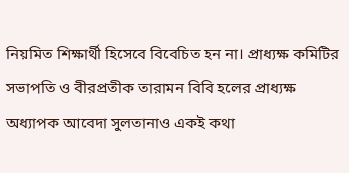নিয়মিত শিক্ষার্থী হিসেবে বিবেচিত হন না। প্রাধ্যক্ষ কমিটির সভাপতি ও বীরপ্রতীক তারামন বিবি হলের প্রাধ্যক্ষ অধ্যাপক আবেদা সুলতানাও একই কথা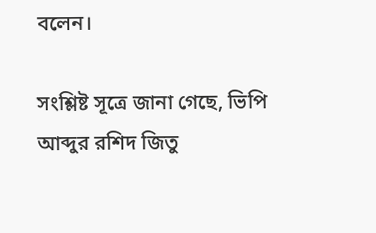বলেন।

সংশ্লিষ্ট সূত্রে জানা গেছে, ভিপি আব্দুর রশিদ জিতু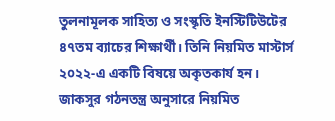তুলনামূলক সাহিত্য ও সংস্কৃতি ইনস্টিটিউটের ৪৭তম ব্যাচের শিক্ষার্থী। তিনি নিয়মিত মাস্টার্স ২০২২-এ একটি বিষয়ে অকৃতকার্য হন। জাকসুর গঠনতন্ত্র অনুসারে নিয়মিত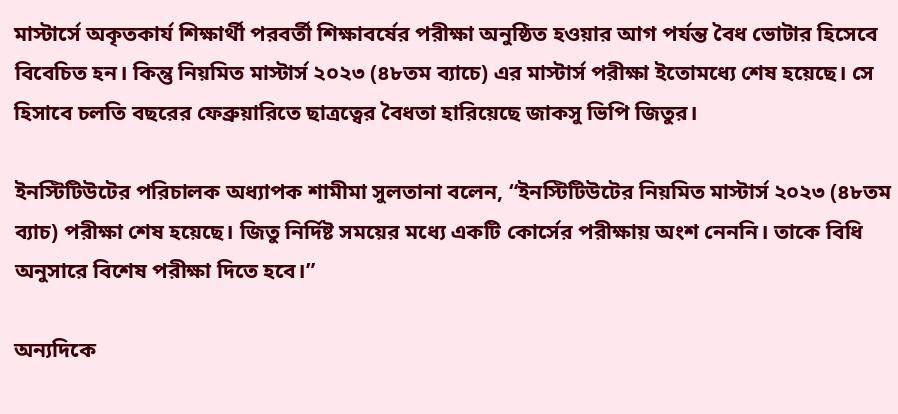মাস্টার্সে অকৃতকার্য শিক্ষার্থী পরবর্তী শিক্ষাবর্ষের পরীক্ষা অনুষ্ঠিত হওয়ার আগ পর্যন্ত বৈধ ভোটার হিসেবে বিবেচিত হন। কিন্তু নিয়মিত মাস্টার্স ২০২৩ (৪৮তম ব্যাচে) এর মাস্টার্স পরীক্ষা ইতোমধ্যে শেষ হয়েছে। সে হিসাবে চলতি বছরের ফেব্রুয়ারিতে ছাত্রত্বের বৈধতা হারিয়েছে জাকসু ভিপি জিতুর।

ইনস্টিটিউটের পরিচালক অধ্যাপক শামীমা সুলতানা বলেন, “ইনস্টিটিউটের নিয়মিত মাস্টার্স ২০২৩ (৪৮তম ব্যাচ) পরীক্ষা শেষ হয়েছে। জিতু নির্দিষ্ট সময়ের মধ্যে একটি কোর্সের পরীক্ষায় অংশ নেননি। তাকে বিধি অনুসারে বিশেষ পরীক্ষা দিতে হবে।”

অন্যদিকে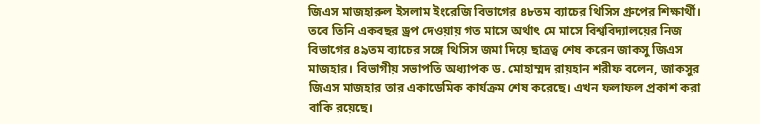জিএস মাজহারুল ইসলাম ইংরেজি বিভাগের ৪৮তম ব্যাচের থিসিস গ্রুপের শিক্ষার্থী। তবে তিনি একবছর ড্রপ দেওয়ায় গত মাসে অর্থাৎ মে মাসে বিশ্ববিদ্যালয়ের নিজ বিভাগের ৪৯তম ব্যাচের সঙ্গে থিসিস জমা দিয়ে ছাত্রত্ব শেষ করেন জাকসু জিএস মাজহার। বিভাগীয় সভাপতি অধ্যাপক ড. মোহাম্মদ রায়হান শরীফ বলেন, জাকসুর জিএস মাজহার তার একাডেমিক কার্যক্রম শেষ করেছে। এখন ফলাফল প্রকাশ করা বাকি রয়েছে।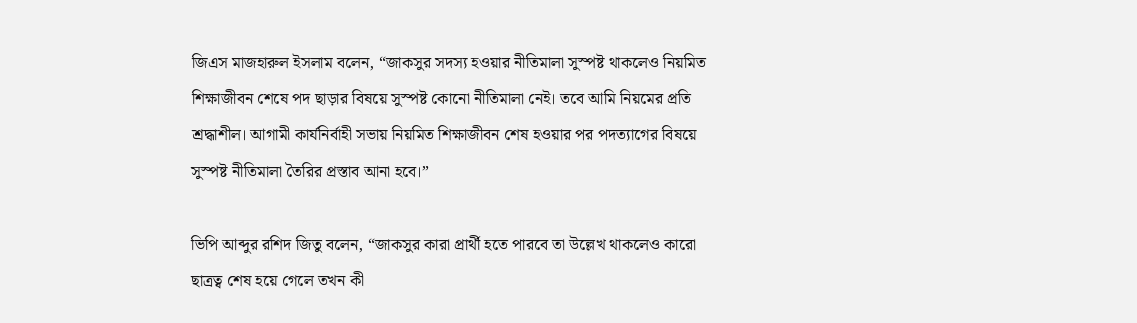জিএস মাজহারুল ইসলাম বলেন, “জাকসুর সদস্য হওয়ার নীতিমালা সুস্পষ্ট থাকলেও নিয়মিত শিক্ষাজীবন শেষে পদ ছাড়ার বিষয়ে সুস্পষ্ট কোনো নীতিমালা নেই। তবে আমি নিয়মের প্রতি শ্রদ্ধাশীল। আগামী কার্যনির্বাহী সভায় নিয়মিত শিক্ষাজীবন শেষ হওয়ার পর পদত্যাগের বিষয়ে সুস্পষ্ট নীতিমালা তৈরির প্রস্তাব আনা হবে।”

ভিপি আব্দুর রশিদ জিতু বলেন, “জাকসুর কারা প্রার্থী হতে পারবে তা উল্লেখ থাকলেও কারো ছাত্রত্ব শেষ হয়ে গেলে তখন কী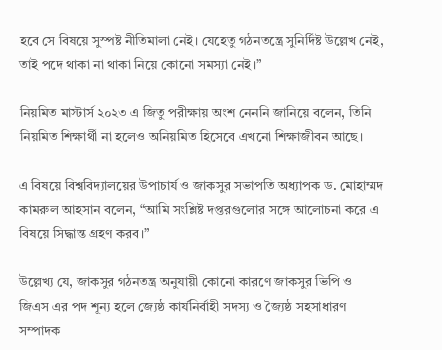হবে সে বিষয়ে সুস্পষ্ট নীতিমালা নেই। যেহেতু গঠনতন্ত্রে সুনির্দিষ্ট উল্লেখ নেই, তাই পদে থাকা না থাকা নিয়ে কোনো সমস্যা নেই।”

নিয়মিত মাস্টার্স ২০২৩ এ জিতু পরীক্ষায় অংশ নেননি জানিয়ে বলেন, তিনি নিয়মিত শিক্ষার্থী না হলেও অনিয়মিত হিসেবে এখনো শিক্ষাজীবন আছে।

এ বিষয়ে বিশ্ববিদ্যালয়ের উপাচার্য ও জাকসুর সভাপতি অধ্যাপক ড. মোহাম্মদ কামরুল আহসান বলেন, “আমি সংশ্লিষ্ট দপ্তরগুলোর সঙ্গে আলোচনা করে এ বিষয়ে সিদ্ধান্ত গ্রহণ করব।”

উল্লেখ্য যে, জাকসুর গঠনতন্ত্র অনুযায়ী কোনো কারণে জাকসুর ভিপি ও জিএস এর পদ শূন্য হলে জ্যেষ্ঠ কার্যনির্বাহী সদস্য ও জ্যৈষ্ঠ সহসাধারণ সম্পাদক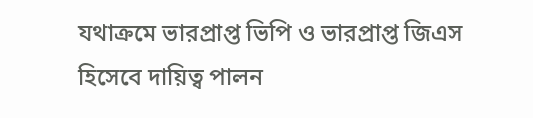যথাক্রমে ভারপ্রাপ্ত ভিপি ও ভারপ্রাপ্ত জিএস হিসেবে দায়িত্ব পালন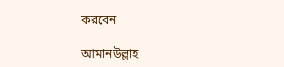করবেন

আমানউল্লাহ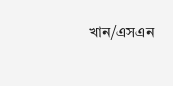খান/এসএন